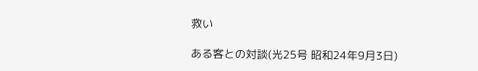救い

ある客との対談(光25号 昭和24年9月3日)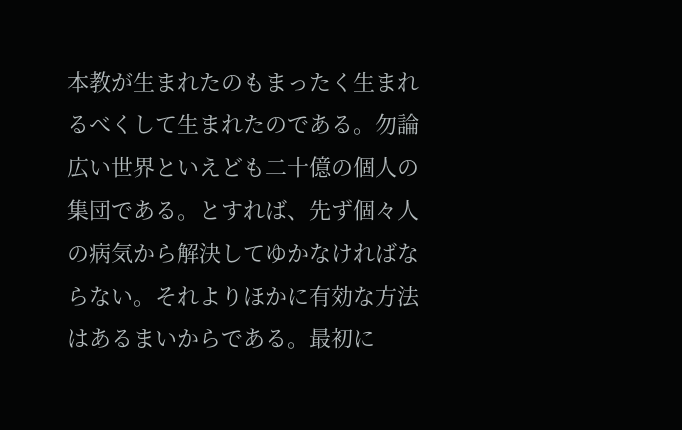本教が生まれたのもまったく生まれるべくして生まれたのである。勿論広い世界といえども二十億の個人の集団である。とすれば、先ず個々人の病気から解決してゆかなければならない。それよりほかに有効な方法はあるまいからである。最初に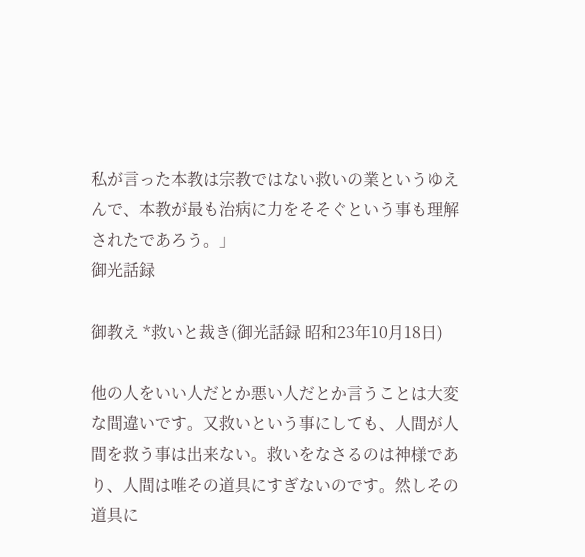私が言った本教は宗教ではない救いの業というゆえんで、本教が最も治病に力をそそぐという事も理解されたであろう。」
御光話録

御教え *救いと裁き(御光話録 昭和23年10月18日)

他の人をいい人だとか悪い人だとか言うことは大変な間違いです。又救いという事にしても、人間が人間を救う事は出来ない。救いをなさるのは神様であり、人間は唯その道具にすぎないのです。然しその道具に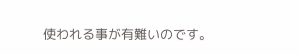使われる事が有難いのです。